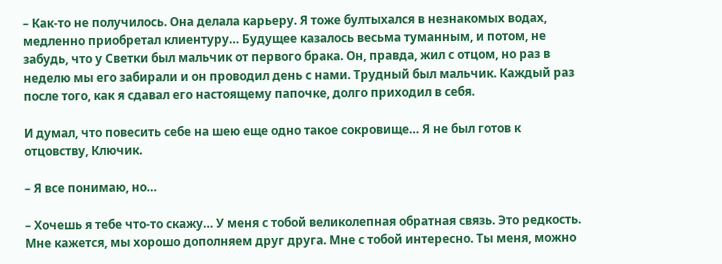– Как-то не получилось. Она делала карьеру. Я тоже бултыхался в незнакомых водах, медленно приобретал клиентуру… Будущее казалось весьма туманным, и потом, не забудь, что у Светки был мальчик от первого брака. Он, правда, жил с отцом, но раз в неделю мы его забирали и он проводил день с нами. Трудный был мальчик. Каждый раз после того, как я сдавал его настоящему папочке, долго приходил в себя.

И думал, что повесить себе на шею еще одно такое сокровище… Я не был готов к отцовству, Ключик.

– Я все понимаю, но…

– Хочешь я тебе что-то скажу… У меня с тобой великолепная обратная связь. Это редкость. Мне кажется, мы хорошо дополняем друг друга. Мне с тобой интересно. Ты меня, можно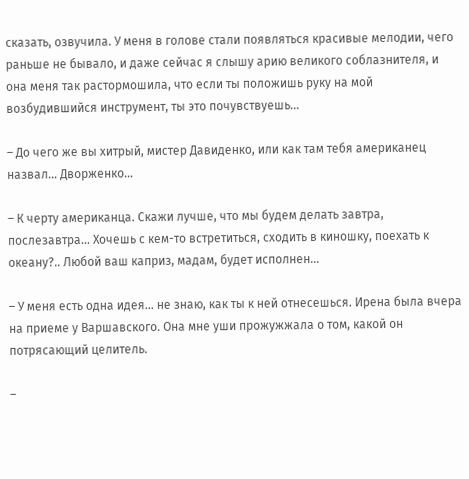сказать, озвучила. У меня в голове стали появляться красивые мелодии, чего раньше не бывало, и даже сейчас я слышу арию великого соблазнителя, и она меня так растормошила, что если ты положишь руку на мой возбудившийся инструмент, ты это почувствуешь…

– До чего же вы хитрый, мистер Давиденко, или как там тебя американец назвал… Дворженко…

– К черту американца. Скажи лучше, что мы будем делать завтра, послезавтра… Хочешь с кем-то встретиться, сходить в киношку, поехать к океану?.. Любой ваш каприз, мадам, будет исполнен…

– У меня есть одна идея… не знаю, как ты к ней отнесешься. Ирена была вчера на приеме у Варшавского. Она мне уши прожужжала о том, какой он потрясающий целитель.

–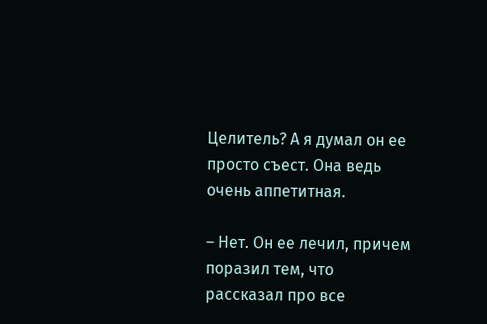Целитель? А я думал он ее просто съест. Она ведь очень аппетитная.

– Нет. Он ее лечил, причем поразил тем, что рассказал про все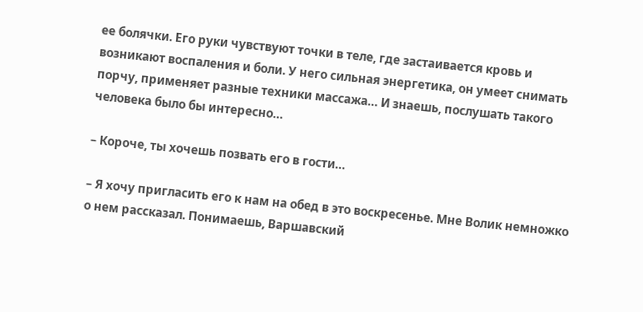ее болячки. Его руки чувствуют точки в теле, где застаивается кровь и возникают воспаления и боли. У него сильная энергетика, он умеет снимать порчу, применяет разные техники массажа… И знаешь, послушать такого человека было бы интересно…

– Короче, ты хочешь позвать его в гости…

– Я хочу пригласить его к нам на обед в это воскресенье. Мне Волик немножко о нем рассказал. Понимаешь, Варшавский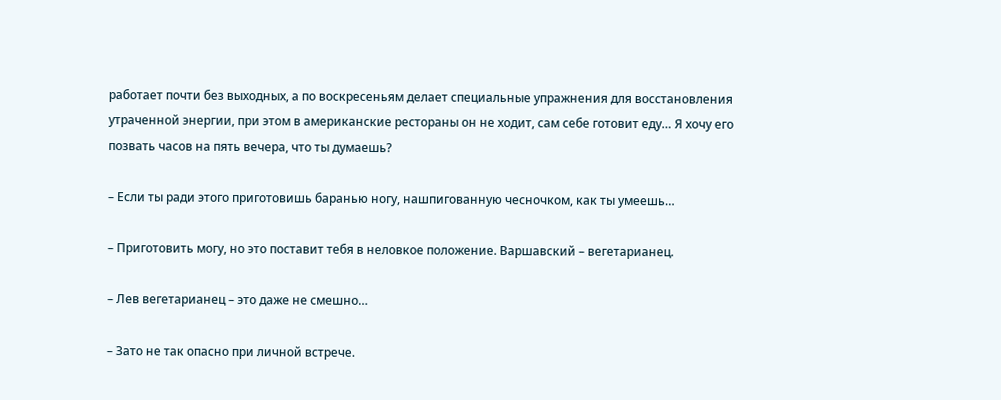работает почти без выходных, а по воскресеньям делает специальные упражнения для восстановления утраченной энергии, при этом в американские рестораны он не ходит, сам себе готовит еду… Я хочу его позвать часов на пять вечера, что ты думаешь?

– Если ты ради этого приготовишь баранью ногу, нашпигованную чесночком, как ты умеешь…

– Приготовить могу, но это поставит тебя в неловкое положение. Варшавский – вегетарианец.

– Лев вегетарианец – это даже не смешно…

– Зато не так опасно при личной встрече.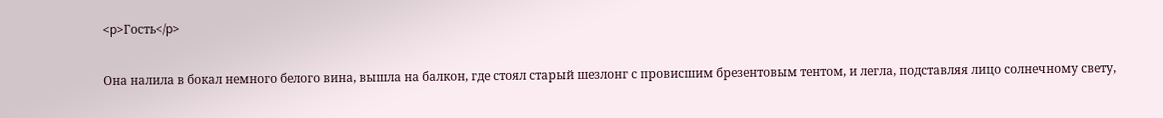<p>Гость</p>

Она налила в бокал немного белого вина, вышла на балкон, где стоял старый шезлонг с провисшим брезентовым тентом, и легла, подставляя лицо солнечному свету,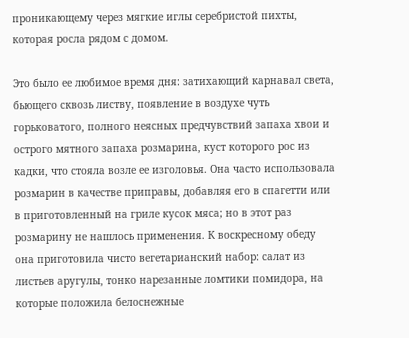проникающему через мягкие иглы серебристой пихты, которая росла рядом с домом.

Это было ее любимое время дня: затихающий карнавал света, бьющего сквозь листву, появление в воздухе чуть горьковатого, полного неясных предчувствий запаха хвои и острого мятного запаха розмарина, куст которого рос из кадки, что стояла возле ее изголовья. Она часто использовала розмарин в качестве приправы, добавляя его в спагетти или в приготовленный на гриле кусок мяса; но в этот раз розмарину не нашлось применения. К воскресному обеду она приготовила чисто вегетарианский набор: салат из листьев аругулы, тонко нарезанные ломтики помидора, на которые положила белоснежные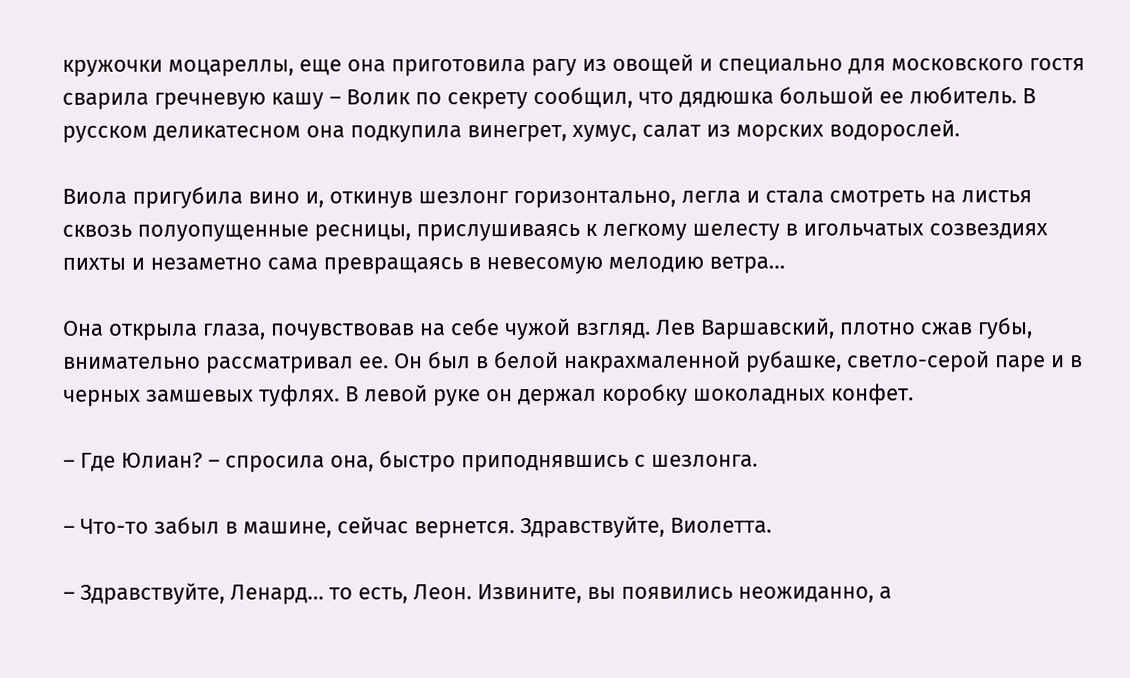кружочки моцареллы, еще она приготовила рагу из овощей и специально для московского гостя сварила гречневую кашу – Волик по секрету сообщил, что дядюшка большой ее любитель. В русском деликатесном она подкупила винегрет, хумус, салат из морских водорослей.

Виола пригубила вино и, откинув шезлонг горизонтально, легла и стала смотреть на листья сквозь полуопущенные ресницы, прислушиваясь к легкому шелесту в игольчатых созвездиях пихты и незаметно сама превращаясь в невесомую мелодию ветра…

Она открыла глаза, почувствовав на себе чужой взгляд. Лев Варшавский, плотно сжав губы, внимательно рассматривал ее. Он был в белой накрахмаленной рубашке, светло-серой паре и в черных замшевых туфлях. В левой руке он держал коробку шоколадных конфет.

– Где Юлиан? – спросила она, быстро приподнявшись с шезлонга.

– Что-то забыл в машине, сейчас вернется. Здравствуйте, Виолетта.

– Здравствуйте, Ленард… то есть, Леон. Извините, вы появились неожиданно, а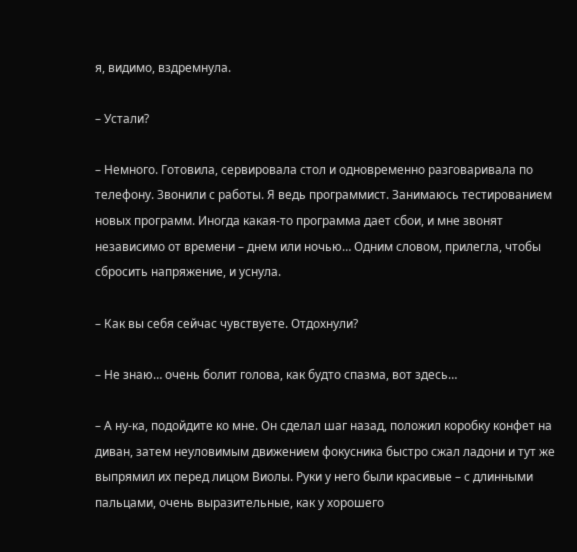я, видимо, вздремнула.

– Устали?

– Немного. Готовила, сервировала стол и одновременно разговаривала по телефону. Звонили с работы. Я ведь программист. Занимаюсь тестированием новых программ. Иногда какая-то программа дает сбои, и мне звонят независимо от времени – днем или ночью… Одним словом, прилегла, чтобы сбросить напряжение, и уснула.

– Как вы себя сейчас чувствуете. Отдохнули?

– Не знаю… очень болит голова, как будто спазма, вот здесь…

– А ну-ка, подойдите ко мне. Он сделал шаг назад, положил коробку конфет на диван, затем неуловимым движением фокусника быстро сжал ладони и тут же выпрямил их перед лицом Виолы. Руки у него были красивые – с длинными пальцами, очень выразительные, как у хорошего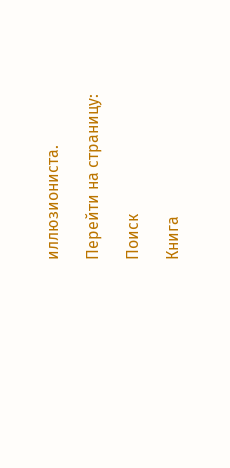иллюзиониста.

Перейти на страницу:

Поиск

Книга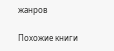жанров

Похожие книги